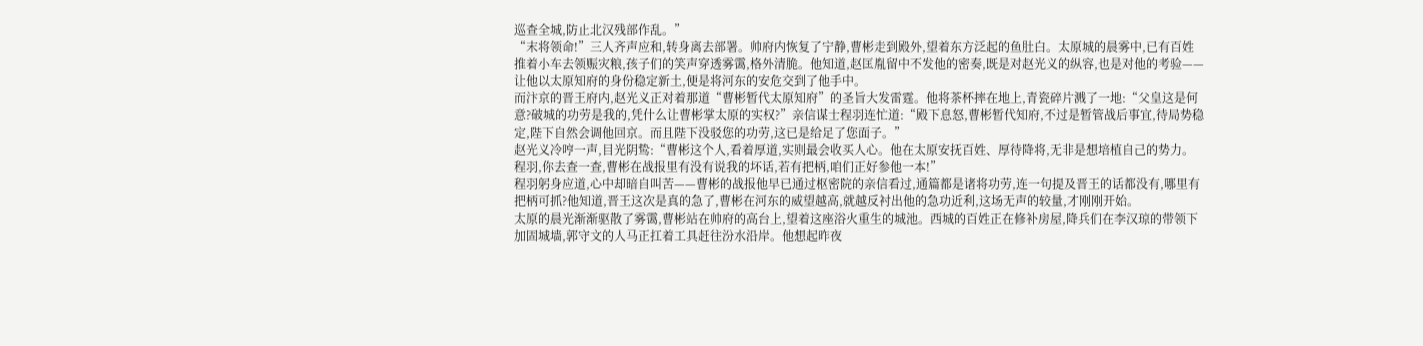巡查全城,防止北汉残部作乱。”
“末将领命!”三人齐声应和,转身离去部署。帅府内恢复了宁静,曹彬走到殿外,望着东方泛起的鱼肚白。太原城的晨雾中,已有百姓推着小车去领赈灾粮,孩子们的笑声穿透雾霭,格外清脆。他知道,赵匡胤留中不发他的密奏,既是对赵光义的纵容,也是对他的考验——让他以太原知府的身份稳定新土,便是将河东的安危交到了他手中。
而汴京的晋王府内,赵光义正对着那道“曹彬暂代太原知府”的圣旨大发雷霆。他将茶杯摔在地上,青瓷碎片溅了一地:“父皇这是何意?破城的功劳是我的,凭什么让曹彬掌太原的实权?”亲信谋士程羽连忙道:“殿下息怒,曹彬暂代知府,不过是暂管战后事宜,待局势稳定,陛下自然会调他回京。而且陛下没驳您的功劳,这已是给足了您面子。”
赵光义冷哼一声,目光阴鸷:“曹彬这个人,看着厚道,实则最会收买人心。他在太原安抚百姓、厚待降将,无非是想培植自己的势力。程羽,你去查一查,曹彬在战报里有没有说我的坏话,若有把柄,咱们正好参他一本!”
程羽躬身应道,心中却暗自叫苦——曹彬的战报他早已通过枢密院的亲信看过,通篇都是诸将功劳,连一句提及晋王的话都没有,哪里有把柄可抓?他知道,晋王这次是真的急了,曹彬在河东的威望越高,就越反衬出他的急功近利,这场无声的较量,才刚刚开始。
太原的晨光渐渐驱散了雾霭,曹彬站在帅府的高台上,望着这座浴火重生的城池。西城的百姓正在修补房屋,降兵们在李汉琼的带领下加固城墙,郭守文的人马正扛着工具赶往汾水沿岸。他想起昨夜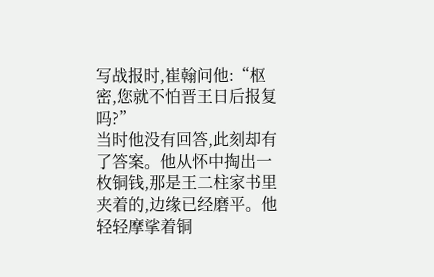写战报时,崔翰问他:“枢密,您就不怕晋王日后报复吗?”
当时他没有回答,此刻却有了答案。他从怀中掏出一枚铜钱,那是王二柱家书里夹着的,边缘已经磨平。他轻轻摩挲着铜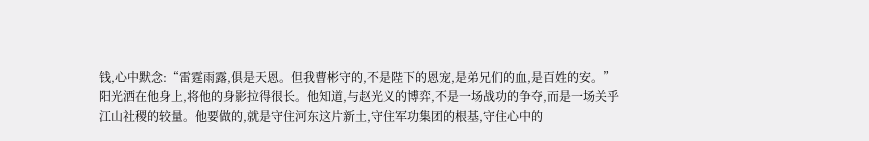钱,心中默念:“雷霆雨露,俱是天恩。但我曹彬守的,不是陛下的恩宠,是弟兄们的血,是百姓的安。”
阳光洒在他身上,将他的身影拉得很长。他知道,与赵光义的博弈,不是一场战功的争夺,而是一场关乎江山社稷的较量。他要做的,就是守住河东这片新土,守住军功集团的根基,守住心中的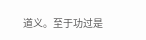道义。至于功过是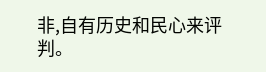非,自有历史和民心来评判。